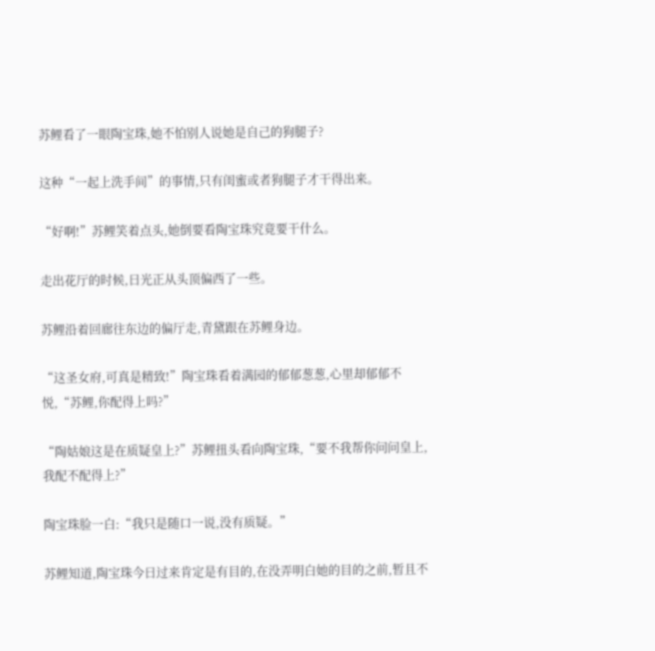苏鲤看了一眼陶宝珠,她不怕别人说她是自己的狗腿子?

这种“一起上洗手间”的事情,只有闺蜜或者狗腿子才干得出来。

“好啊!”苏鲤笑着点头,她倒要看陶宝珠究竟要干什么。

走出花厅的时候,日光正从头顶偏西了一些。

苏鲤沿着回廊往东边的偏厅走,青黛跟在苏鲤身边。

“这圣女府,可真是精致!”陶宝珠看着满园的郁郁葱葱,心里却郁郁不悦,“苏鲤,你配得上吗?”

“陶姑娘这是在质疑皇上?”苏鲤扭头看向陶宝珠,“要不我帮你问问皇上,我配不配得上?”

陶宝珠脸一白:“我只是随口一说,没有质疑。”

苏鲤知道,陶宝珠今日过来肯定是有目的,在没弄明白她的目的之前,暂且不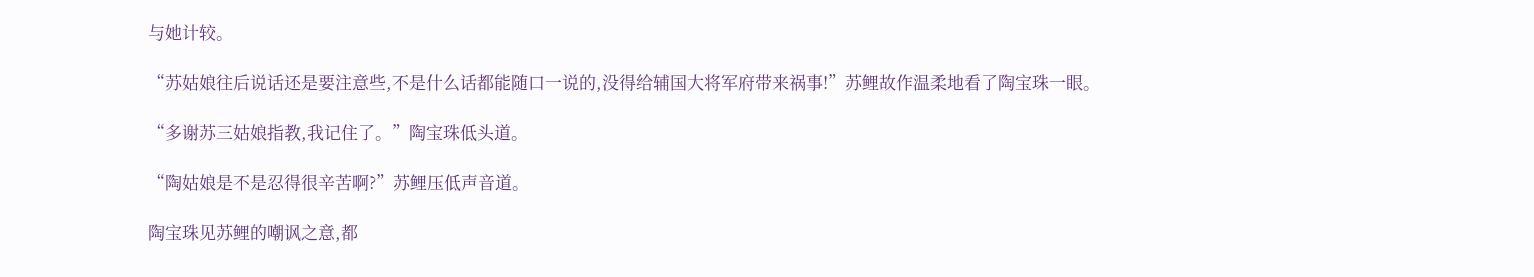与她计较。

“苏姑娘往后说话还是要注意些,不是什么话都能随口一说的,没得给辅国大将军府带来祸事!”苏鲤故作温柔地看了陶宝珠一眼。

“多谢苏三姑娘指教,我记住了。”陶宝珠低头道。

“陶姑娘是不是忍得很辛苦啊?”苏鲤压低声音道。

陶宝珠见苏鲤的嘲讽之意,都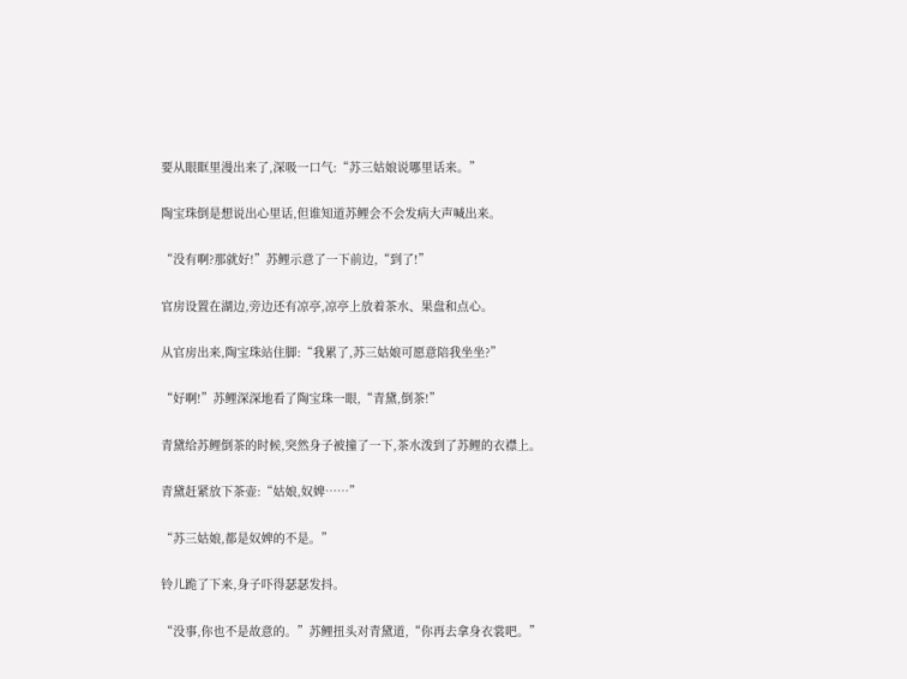要从眼眶里漫出来了,深吸一口气:“苏三姑娘说哪里话来。”

陶宝珠倒是想说出心里话,但谁知道苏鲤会不会发病大声喊出来。

“没有啊?那就好!”苏鲤示意了一下前边,“到了!”

官房设置在湖边,旁边还有凉亭,凉亭上放着茶水、果盘和点心。

从官房出来,陶宝珠站住脚:“我累了,苏三姑娘可愿意陪我坐坐?”

“好啊!”苏鲤深深地看了陶宝珠一眼,“青黛,倒茶!”

青黛给苏鲤倒茶的时候,突然身子被撞了一下,茶水泼到了苏鲤的衣襟上。

青黛赶紧放下茶壶:“姑娘,奴婢……”

“苏三姑娘,都是奴婢的不是。”

铃儿跪了下来,身子吓得瑟瑟发抖。

“没事,你也不是故意的。”苏鲤扭头对青黛道,“你再去拿身衣裳吧。”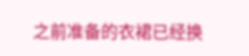之前准备的衣裙已经换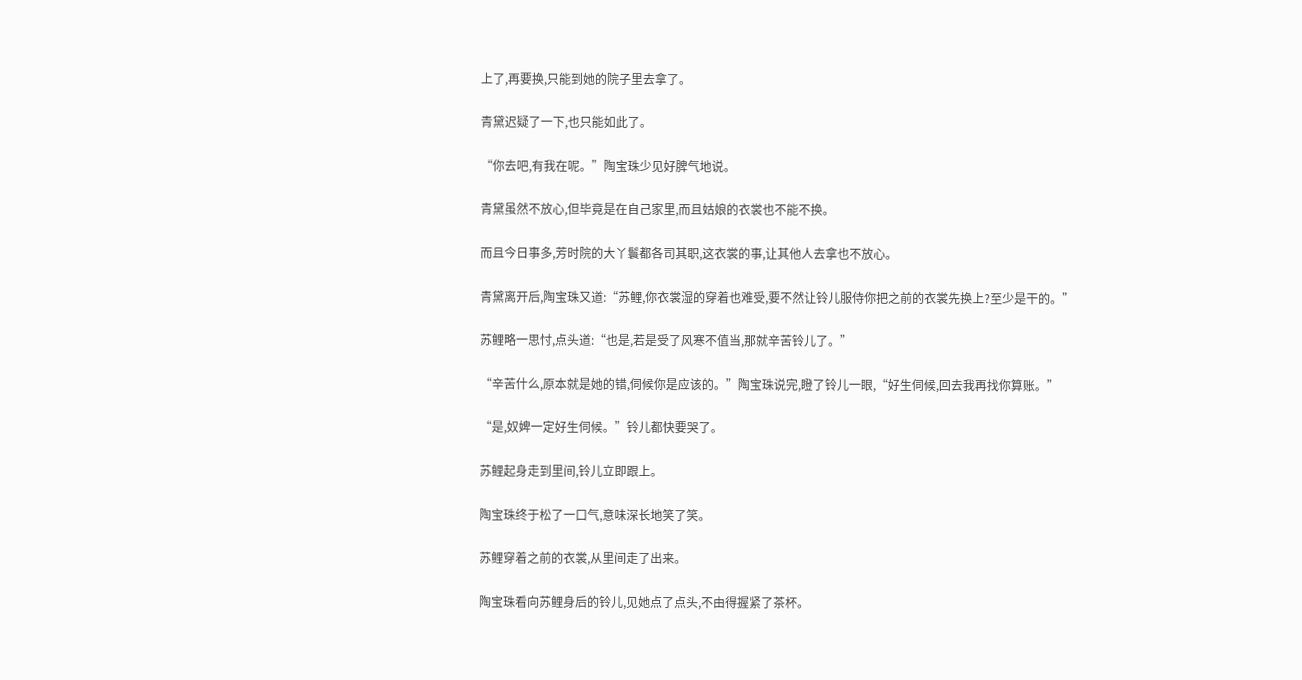上了,再要换,只能到她的院子里去拿了。

青黛迟疑了一下,也只能如此了。

“你去吧,有我在呢。”陶宝珠少见好脾气地说。

青黛虽然不放心,但毕竟是在自己家里,而且姑娘的衣裳也不能不换。

而且今日事多,芳时院的大丫鬟都各司其职,这衣裳的事,让其他人去拿也不放心。

青黛离开后,陶宝珠又道:“苏鲤,你衣裳湿的穿着也难受,要不然让铃儿服侍你把之前的衣裳先换上?至少是干的。”

苏鲤略一思忖,点头道:“也是,若是受了风寒不值当,那就辛苦铃儿了。”

“辛苦什么,原本就是她的错,伺候你是应该的。”陶宝珠说完,瞪了铃儿一眼,“好生伺候,回去我再找你算账。”

“是,奴婢一定好生伺候。”铃儿都快要哭了。

苏鲤起身走到里间,铃儿立即跟上。

陶宝珠终于松了一口气,意味深长地笑了笑。

苏鲤穿着之前的衣裳,从里间走了出来。

陶宝珠看向苏鲤身后的铃儿,见她点了点头,不由得握紧了茶杯。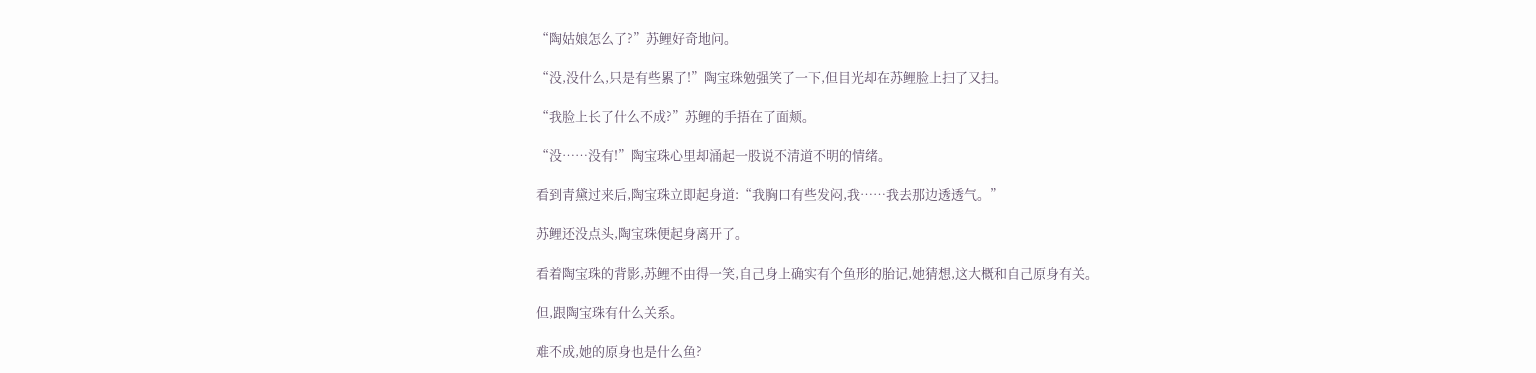“陶姑娘怎么了?”苏鲤好奇地问。

“没,没什么,只是有些累了!”陶宝珠勉强笑了一下,但目光却在苏鲤脸上扫了又扫。

“我脸上长了什么不成?”苏鲤的手捂在了面颊。

“没……没有!”陶宝珠心里却涌起一股说不清道不明的情绪。

看到青黛过来后,陶宝珠立即起身道:“我胸口有些发闷,我……我去那边透透气。”

苏鲤还没点头,陶宝珠便起身离开了。

看着陶宝珠的背影,苏鲤不由得一笑,自己身上确实有个鱼形的胎记,她猜想,这大概和自己原身有关。

但,跟陶宝珠有什么关系。

难不成,她的原身也是什么鱼?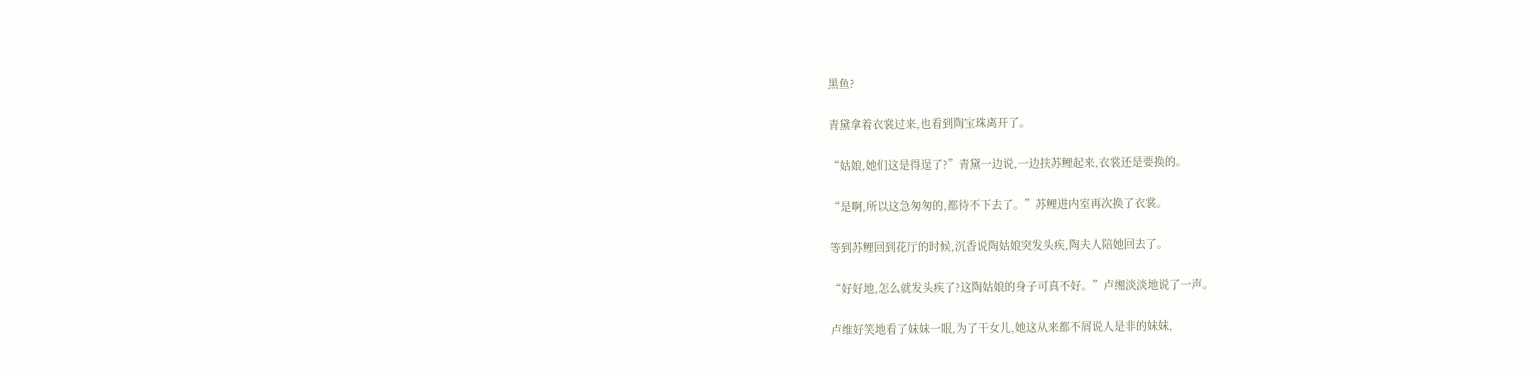黑鱼?

青黛拿着衣裳过来,也看到陶宝珠离开了。

“姑娘,她们这是得逞了?”青黛一边说,一边扶苏鲤起来,衣裳还是要换的。

“是啊,所以这急匆匆的,都待不下去了。”苏鲤进内室再次换了衣裳。

等到苏鲤回到花厅的时候,沉香说陶姑娘突发头疾,陶夫人陪她回去了。

“好好地,怎么就发头疾了?这陶姑娘的身子可真不好。”卢缃淡淡地说了一声。

卢维好笑地看了妹妹一眼,为了干女儿,她这从来都不屑说人是非的妹妹,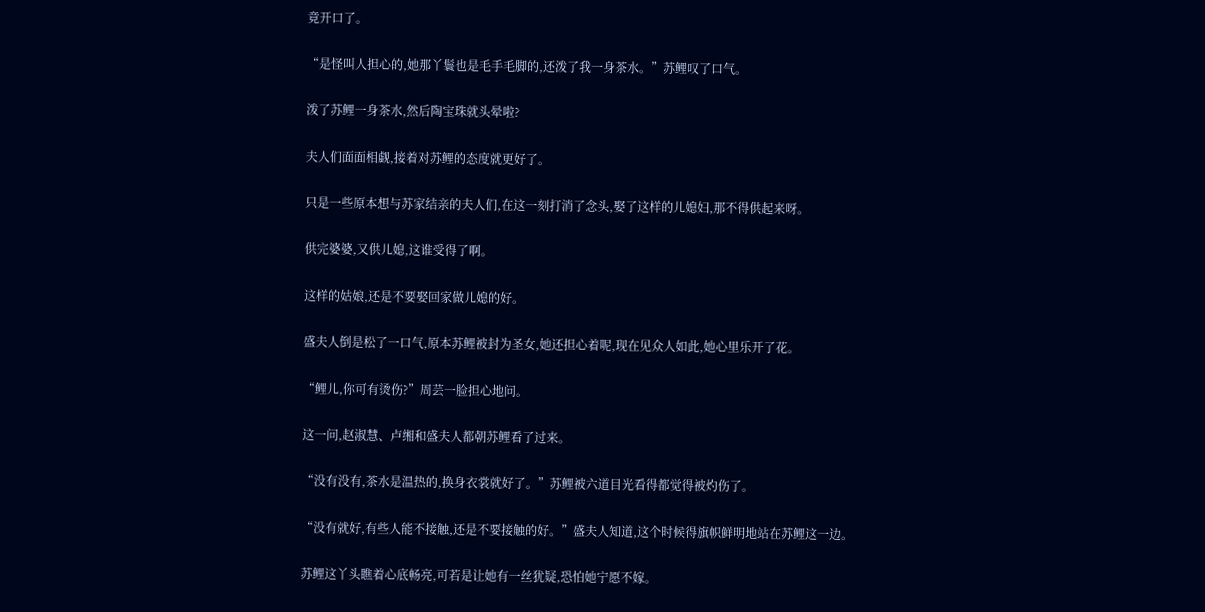竟开口了。

“是怪叫人担心的,她那丫鬟也是毛手毛脚的,还泼了我一身茶水。”苏鲤叹了口气。

泼了苏鲤一身茶水,然后陶宝珠就头晕啦?

夫人们面面相觑,接着对苏鲤的态度就更好了。

只是一些原本想与苏家结亲的夫人们,在这一刻打消了念头,娶了这样的儿媳妇,那不得供起来呀。

供完婆婆,又供儿媳,这谁受得了啊。

这样的姑娘,还是不要娶回家做儿媳的好。

盛夫人倒是松了一口气,原本苏鲤被封为圣女,她还担心着呢,现在见众人如此,她心里乐开了花。

“鲤儿,你可有烫伤?”周芸一脸担心地问。

这一问,赵淑慧、卢缃和盛夫人都朝苏鲤看了过来。

“没有没有,茶水是温热的,换身衣裳就好了。”苏鲤被六道目光看得都觉得被灼伤了。

“没有就好,有些人能不接触,还是不要接触的好。”盛夫人知道,这个时候得旗帜鲜明地站在苏鲤这一边。

苏鲤这丫头瞧着心底畅亮,可若是让她有一丝犹疑,恐怕她宁愿不嫁。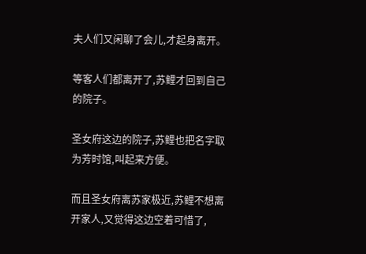夫人们又闲聊了会儿,才起身离开。

等客人们都离开了,苏鲤才回到自己的院子。

圣女府这边的院子,苏鲤也把名字取为芳时馆,叫起来方便。

而且圣女府离苏家极近,苏鲤不想离开家人,又觉得这边空着可惜了,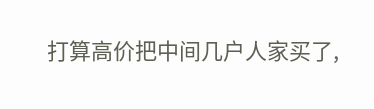打算高价把中间几户人家买了,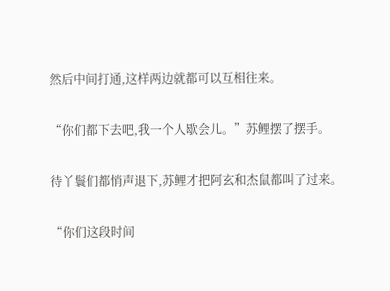然后中间打通,这样两边就都可以互相往来。

“你们都下去吧,我一个人歇会儿。”苏鲤摆了摆手。

待丫鬟们都悄声退下,苏鲤才把阿玄和杰鼠都叫了过来。

“你们这段时间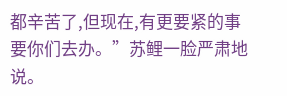都辛苦了,但现在,有更要紧的事要你们去办。”苏鲤一脸严肃地说。